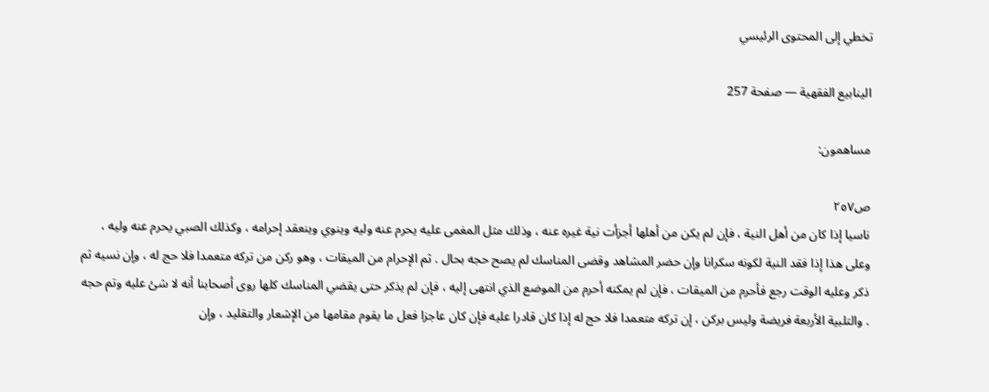تخطي إلى المحتوى الرئيسي

الينابيع الفقهية — صفحة 257

مساهمون:

ص٢٥٧
ناسيا إذا كان من أهل النية ، فإن لم يكن من أهلها أجزأت نية غيره عنه ، وذلك مثل المغمى عليه يحرم عنه وليه وينوي وينعقد إحرامه ، وكذلك الصبي يحرم عنه وليه ، وعلى هذا إذا فقد النية لكونه سكرانا وإن حضر المشاهد وقضى المناسك لم يصح حجه بحال . ثم الإحرام من الميقات ، وهو ركن من تركه متعمدا فلا حج له ، وإن نسيه ثم ذكر وعليه الوقت رجع فأحرم من الميقات ، فإن لم يمكنه أحرم من الموضع الذي انتهى إليه ، فإن لم يذكر حتى يقضي المناسك كلها روى أصحابنا أنه لا شئ عليه وتم حجه . والتلبية الأربعة فريضة وليس بركن ، إن تركه متعمدا فلا حج له إذا كان قادرا عليه فإن كان عاجزا فعل ما يقوم مقامها من الإشعار والتقليد ، وإن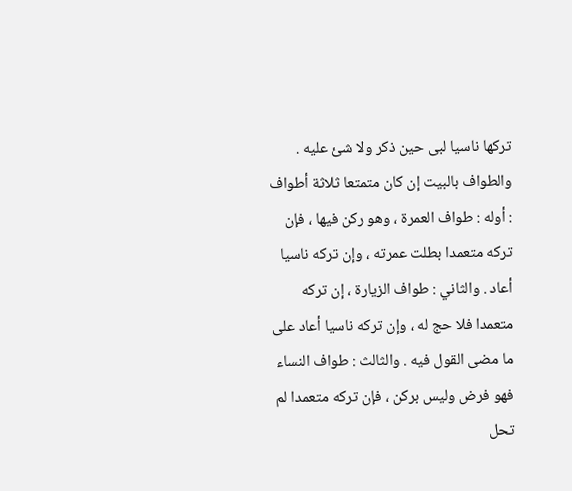تركها ناسيا لبى حين ذكر ولا شئ عليه . والطواف بالبيت إن كان متمتعا ثلاثة أطواف : أوله : طواف العمرة ، وهو ركن فيها ، فإن تركه متعمدا بطلت عمرته ، وإن تركه ناسيا أعاد . والثاني : طواف الزيارة ، إن تركه متعمدا فلا حج له ، وإن تركه ناسيا أعاد على ما مضى القول فيه . والثالث : طواف النساء فهو فرض وليس بركن ، فإن تركه متعمدا لم تحل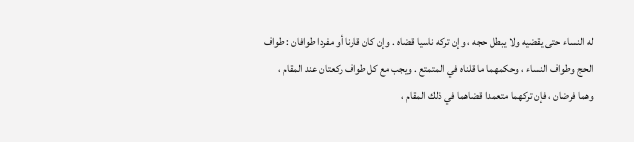له النساء حتى يقضيه ولا يبطل حجه ، وإن تركه ناسيا قضاه . وإن كان قارنا أو مفردا طوافان : طواف الحج وطواف النساء ، وحكمهما ما قلناه في المتمتع . ويجب مع كل طواف ركعتان عند المقام ، وهما فرضان ، فإن تركهما متعمدا قضاهما في ذلك المقام ،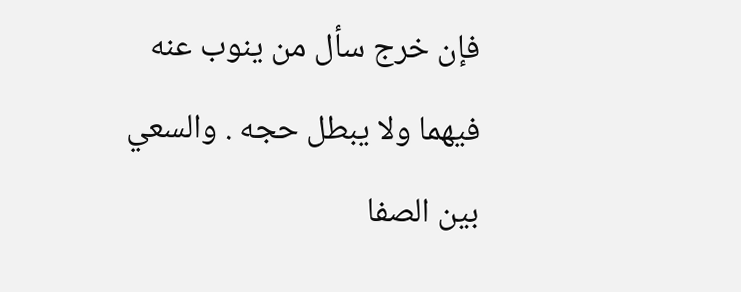فإن خرج سأل من ينوب عنه فيهما ولا يبطل حجه . والسعي بين الصفا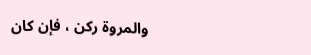والمروة ركن ، فإن كان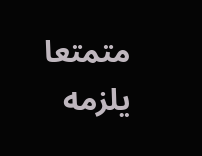متمتعا يلزمه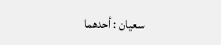سعيان : أحدهما